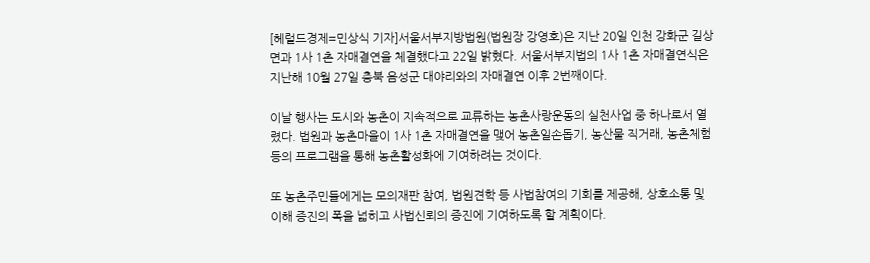[헤럴드경제=민상식 기자]서울서부지방법원(법원장 강영호)은 지난 20일 인천 강화군 길상면과 1사 1촌 자매결연을 체결했다고 22일 밝혔다. 서울서부지법의 1사 1촌 자매결연식은 지난해 10월 27일 충북 음성군 대야리와의 자매결연 이후 2번째이다.

이날 행사는 도시와 농촌이 지속적으로 교류하는 농촌사랑운동의 실천사업 중 하나로서 열렸다. 법원과 농촌마을이 1사 1촌 자매결연을 맺어 농촌일손돕기, 농산물 직거래, 농촌체험 등의 프로그램을 통해 농촌활성화에 기여하려는 것이다.

또 농촌주민들에게는 모의재판 참여, 법원견학 등 사법참여의 기회를 제공해, 상호소통 및 이해 증진의 폭을 넓히고 사법신뢰의 증진에 기여하도록 할 계획이다.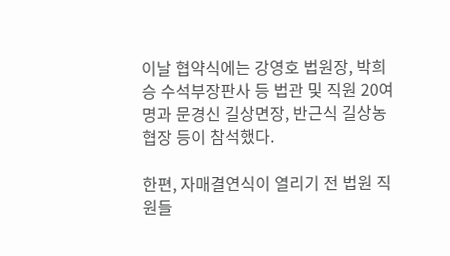이날 협약식에는 강영호 법원장, 박희승 수석부장판사 등 법관 및 직원 20여명과 문경신 길상면장, 반근식 길상농협장 등이 참석했다.

한편, 자매결연식이 열리기 전 법원 직원들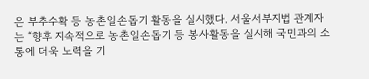은 부추수확 등 농촌일손돕기 활동을 실시했다. 서울서부지법 관계자는 “향후 지속적으로 농촌일손돕기 등 봉사활동을 실시해 국민과의 소통에 더욱 노력을 기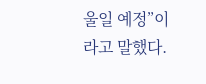울일 예정”이라고 말했다.